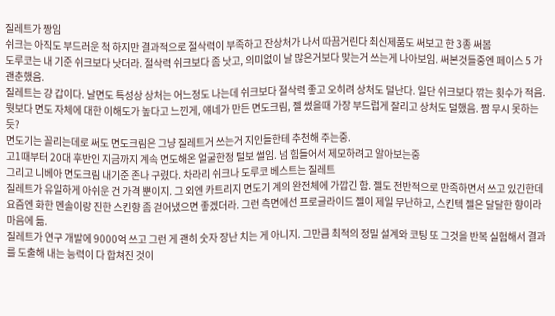질레트가 짱임
쉬크는 아직도 부드러운 척 하지만 결과적으로 절삭력이 부족하고 잔상처가 나서 따끔거린다 최신제품도 써보고 한 3종 써봄
도루코는 내 기준 쉬크보다 낫더라. 절삭력 쉬크보다 좀 낫고, 의미없이 날 많은거보다 맞는거 쓰는게 나아보임. 써본것들중엔 페이스 5 가 괜춘했음.
질레트는 걍 갑이다. 날면도 특성상 상처는 어느정도 나는데 쉬크보다 절삭력 좋고 오히려 상처도 덜난다. 일단 쉬크보다 깎는 횟수가 적음.
뭣보다 면도 자체에 대한 이해도가 높다고 느낀게, 얘네가 만든 면도크림, 젤 썼을때 가장 부드럽게 잘리고 상처도 덜했음. 짬 무시 못하는듯?
면도기는 꼴리는데로 써도 면도크림은 그냥 질레트거 쓰는거 지인들한테 추천해 주는중.
고1때부터 20대 후반인 지금까지 계속 면도해온 얼굴한정 털보 썰임. 넘 힘들어서 제모하려고 알아보는중
그리고 니베아 면도크림 내기준 존나 구렸다. 차라리 쉬크나 도루코 베스트는 질레트
질레트가 유일하게 아쉬운 건 가격 뿐이지. 그 외엔 카트리지 면도기 계의 완전체에 가깝긴 함. 젤도 전반적으로 만족하면서 쓰고 있긴한데 요즘엔 화한 멘솔이랑 진한 스킨향 좀 걷어냈으면 좋겠더라. 그런 측면에선 프로글라이드 젤이 제일 무난하고, 스킨텍 젤은 달달한 향이라 마음에 듦.
질레트가 연구 개발에 9000억 쓰고 그런 게 괜히 숫자 장난 치는 게 아니지. 그만큼 최적의 정밀 설계와 코팅 또 그것을 반복 실험해서 결과를 도출해 내는 능력이 다 합쳐진 것이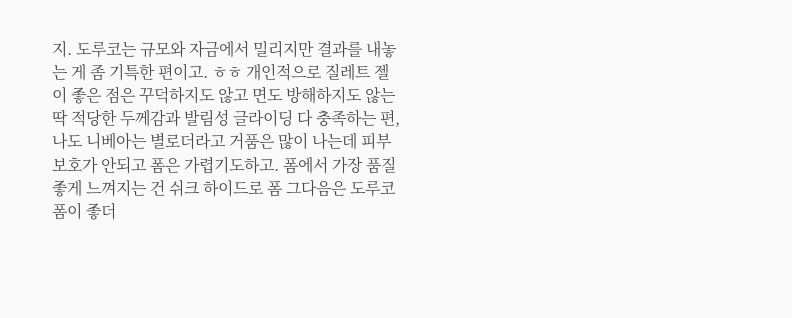지. 도루코는 규모와 자금에서 밀리지만 결과를 내놓는 게 좀 기특한 편이고. ㅎㅎ 개인적으로 질레트 젤이 좋은 점은 꾸덕하지도 않고 면도 방해하지도 않는 딱 적당한 두께감과 발림성 글라이딩 다 충족하는 편, 나도 니베아는 별로더라고 거품은 많이 나는데 피부 보호가 안되고 폼은 가렵기도하고. 폼에서 가장 품질 좋게 느껴지는 건 쉬크 하이드로 폼 그다음은 도루코 폼이 좋더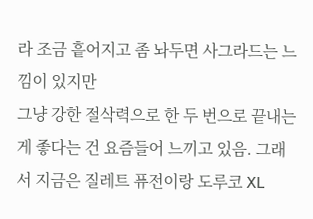라 조금 흩어지고 좀 놔두면 사그라드는 느낌이 있지만
그냥 강한 절삭력으로 한 두 번으로 끝내는 게 좋다는 건 요즘들어 느끼고 있음. 그래서 지금은 질레트 퓨전이랑 도루코 XL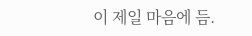이 제일 마음에 듬.